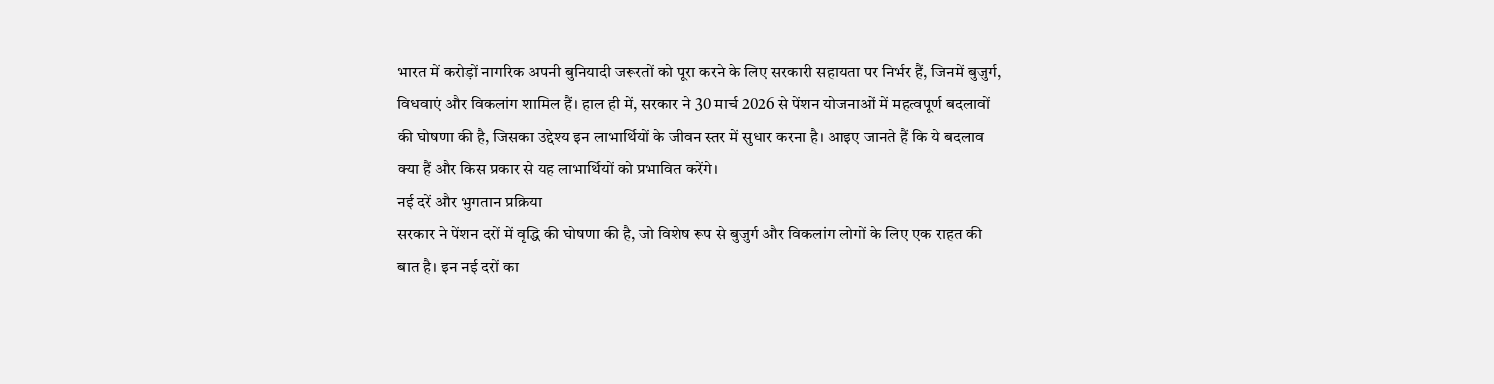भारत में करोड़ों नागरिक अपनी बुनियादी जरूरतों को पूरा करने के लिए सरकारी सहायता पर निर्भर हैं, जिनमें बुजुर्ग, विधवाएं और विकलांग शामिल हैं। हाल ही में, सरकार ने 30 मार्च 2026 से पेंशन योजनाओं में महत्वपूर्ण बदलावों की घोषणा की है, जिसका उद्देश्य इन लाभार्थियों के जीवन स्तर में सुधार करना है। आइए जानते हैं कि ये बदलाव क्या हैं और किस प्रकार से यह लाभार्थियों को प्रभावित करेंगे।
नई दरें और भुगतान प्रक्रिया
सरकार ने पेंशन दरों में वृद्धि की घोषणा की है, जो विशेष रूप से बुजुर्ग और विकलांग लोगों के लिए एक राहत की बात है। इन नई दरों का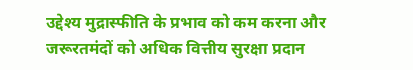उद्देश्य मुद्रास्फीति के प्रभाव को कम करना और जरूरतमंदों को अधिक वित्तीय सुरक्षा प्रदान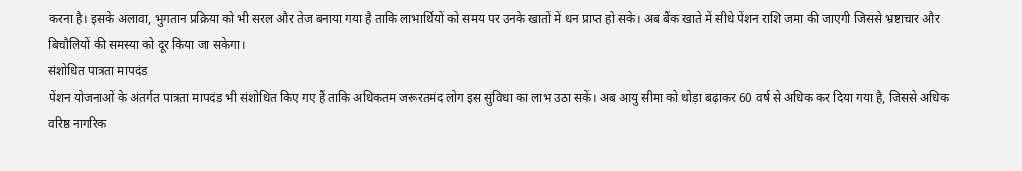करना है। इसके अलावा, भुगतान प्रक्रिया को भी सरल और तेज बनाया गया है ताकि लाभार्थियों को समय पर उनके खातों में धन प्राप्त हो सके। अब बैंक खाते में सीधे पेंशन राशि जमा की जाएगी जिससे भ्रष्टाचार और बिचौलियों की समस्या को दूर किया जा सकेगा।
संशोधित पात्रता मापदंड
पेंशन योजनाओं के अंतर्गत पात्रता मापदंड भी संशोधित किए गए हैं ताकि अधिकतम जरूरतमंद लोग इस सुविधा का लाभ उठा सकें। अब आयु सीमा को थोड़ा बढ़ाकर 60 वर्ष से अधिक कर दिया गया है, जिससे अधिक वरिष्ठ नागरिक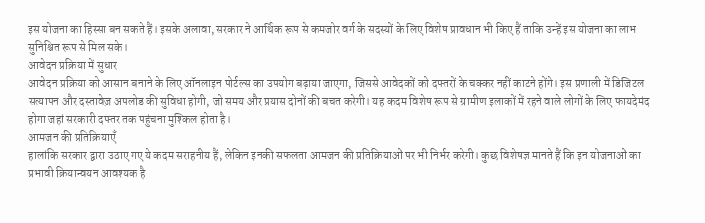इस योजना का हिस्सा बन सकते हैं। इसके अलावा, सरकार ने आर्थिक रूप से कमजोर वर्ग के सदस्यों के लिए विशेष प्रावधान भी किए हैं ताकि उन्हें इस योजना का लाभ सुनिश्चित रूप से मिल सके।
आवेदन प्रक्रिया में सुधार
आवेदन प्रक्रिया को आसान बनाने के लिए ऑनलाइन पोर्टल्स का उपयोग बढ़ाया जाएगा, जिससे आवेदकों को दफ्तरों के चक्कर नहीं काटने होंगे। इस प्रणाली में डिजिटल सत्यापन और दस्तावेज़ अपलोड की सुविधा होगी, जो समय और प्रयास दोनों की बचत करेगी। यह कदम विशेष रूप से ग्रामीण इलाकों में रहने वाले लोगों के लिए फायदेमंद होगा जहां सरकारी दफ्तर तक पहुंचना मुश्किल होता है।
आमजन की प्रतिक्रियाएँ
हालांकि सरकार द्वारा उठाए गए ये कदम सराहनीय हैं, लेकिन इनकी सफलता आमजन की प्रतिक्रियाओं पर भी निर्भर करेगी। कुछ विशेषज्ञ मानते हैं कि इन योजनाओं का प्रभावी क्रियान्वयन आवश्यक है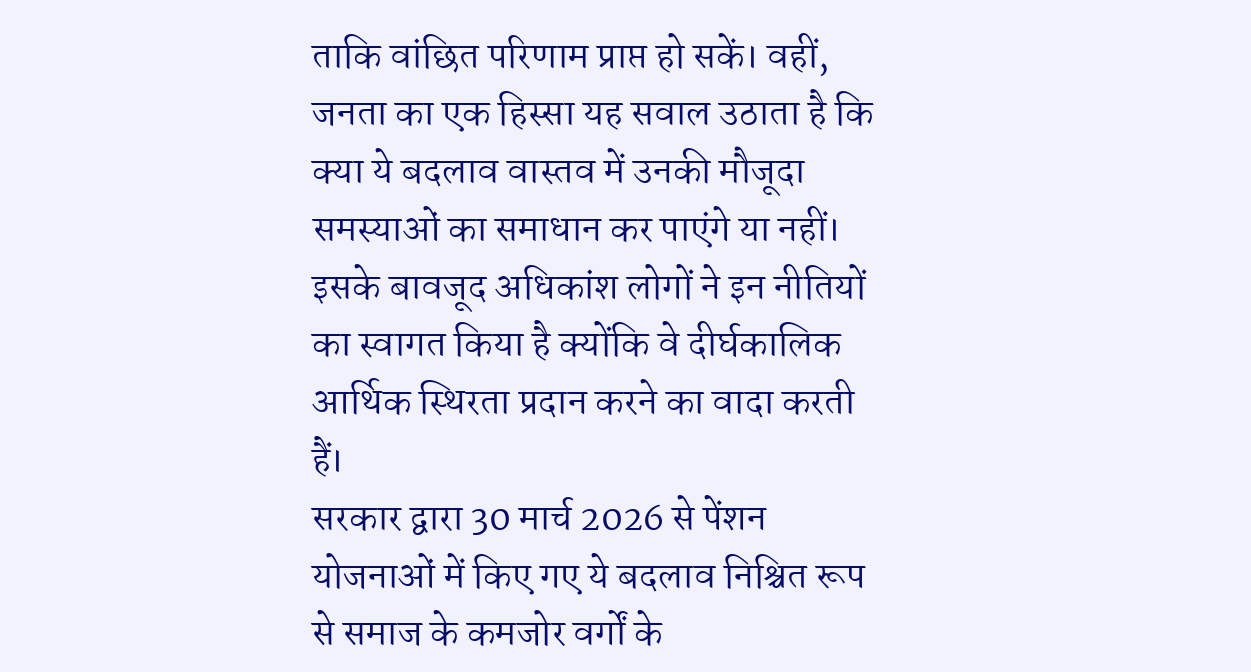ताकि वांछित परिणाम प्राप्त हो सकें। वहीं, जनता का एक हिस्सा यह सवाल उठाता है कि क्या ये बदलाव वास्तव में उनकी मौजूदा समस्याओं का समाधान कर पाएंगे या नहीं। इसके बावजूद अधिकांश लोगों ने इन नीतियों का स्वागत किया है क्योंकि वे दीर्घकालिक आर्थिक स्थिरता प्रदान करने का वादा करती हैं।
सरकार द्वारा 30 मार्च 2026 से पेंशन योजनाओं में किए गए ये बदलाव निश्चित रूप से समाज के कमजोर वर्गों के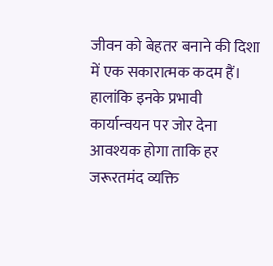जीवन को बेहतर बनाने की दिशा में एक सकारात्मक कदम हैं। हालांकि इनके प्रभावी कार्यान्वयन पर जोर देना आवश्यक होगा ताकि हर जरूरतमंद व्यक्ति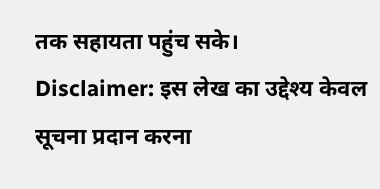तक सहायता पहुंच सके।
Disclaimer: इस लेख का उद्देश्य केवल सूचना प्रदान करना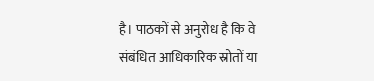है। पाठकों से अनुरोध है कि वे संबंधित आधिकारिक स्रोतों या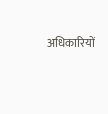अधिकारियों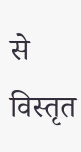से विस्तृत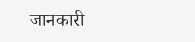जानकारी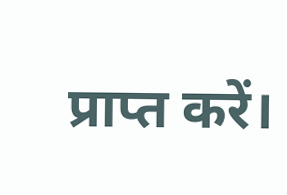प्राप्त करें।